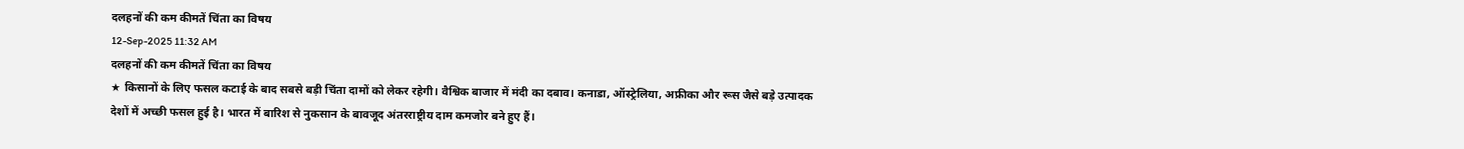दलहनों की कम कीमतें चिंता का विषय
12-Sep-2025 11:32 AM
दलहनों की कम कीमतें चिंता का विषय
★ किसानों के लिए फसल कटाई के बाद सबसे बड़ी चिंता दामों को लेकर रहेगी। वैश्विक बाजार में मंदी का दबाव। कनाडा, ऑस्ट्रेलिया, अफ्रीका और रूस जैसे बड़े उत्पादक देशों में अच्छी फसल हुई है। भारत में बारिश से नुकसान के बावजूद अंतरराष्ट्रीय दाम कमजोर बने हुए हैं।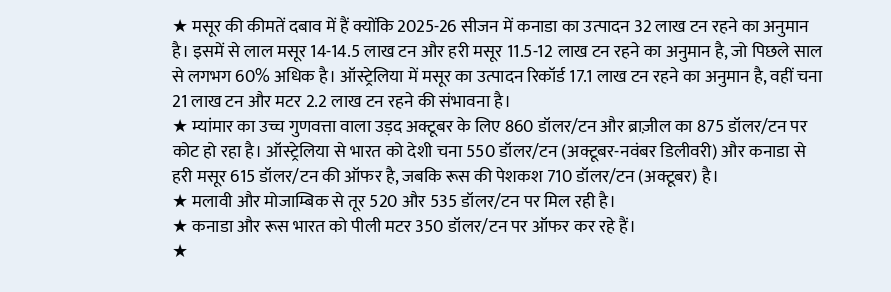★ मसूर की कीमतें दबाव में हैं क्योंकि 2025-26 सीजन में कनाडा का उत्पादन 32 लाख टन रहने का अनुमान है। इसमें से लाल मसूर 14-14.5 लाख टन और हरी मसूर 11.5-12 लाख टन रहने का अनुमान है, जो पिछले साल से लगभग 60% अधिक है। ऑस्ट्रेलिया में मसूर का उत्पादन रिकॉर्ड 17.1 लाख टन रहने का अनुमान है, वहीं चना 21 लाख टन और मटर 2.2 लाख टन रहने की संभावना है।
★ म्यांमार का उच्च गुणवत्ता वाला उड़द अक्टूबर के लिए 860 डॉलर/टन और ब्राज़ील का 875 डॉलर/टन पर कोट हो रहा है। ऑस्ट्रेलिया से भारत को देशी चना 550 डॉलर/टन (अक्टूबर-नवंबर डिलीवरी) और कनाडा से हरी मसूर 615 डॉलर/टन की ऑफर है, जबकि रूस की पेशकश 710 डॉलर/टन (अक्टूबर) है।
★ मलावी और मोजाम्बिक से तूर 520 और 535 डॉलर/टन पर मिल रही है।
★ कनाडा और रूस भारत को पीली मटर 350 डॉलर/टन पर ऑफर कर रहे हैं।
★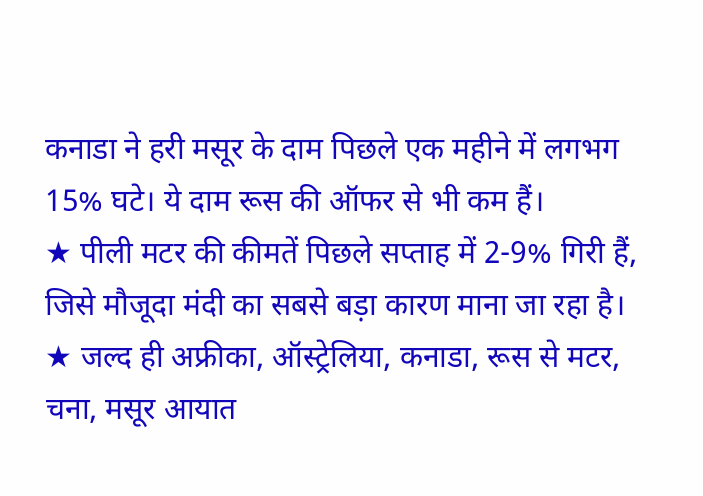कनाडा ने हरी मसूर के दाम पिछले एक महीने में लगभग 15% घटे। ये दाम रूस की ऑफर से भी कम हैं।
★ पीली मटर की कीमतें पिछले सप्ताह में 2-9% गिरी हैं, जिसे मौजूदा मंदी का सबसे बड़ा कारण माना जा रहा है।
★ जल्द ही अफ्रीका, ऑस्ट्रेलिया, कनाडा, रूस से मटर, चना, मसूर आयात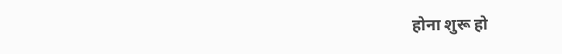होना शुरू हो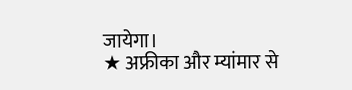जायेगा।
★ अफ्रीका और म्यांमार से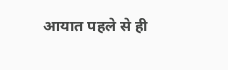आयात पहले से ही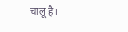चालू है।